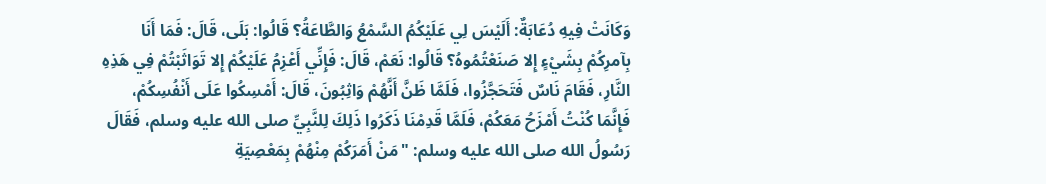وَكَانَتْ فِيهِ دُعَابَةٌ: أَلَيْسَ لِي عَلَيْكُمُ السَّمْعُ وَالطَّاعَةُ؟ قَالُوا: بَلَى، قَالَ: فَمَا أَنَا بِآمرِكُمْ بِشَيْءٍ إِلا صَنَعْتُمُوهُ؟ قَالُوا: نَعَمْ، قَالَ: فَإِنِّي أَعْزِمُ عَلَيْكُمْ إِلا تَوَاثَبْتُمْ فِي هَذِهِ النَّارِ، فَقَامَ نَاسٌ فَتَحَجَّزُوا، فَلَمَّا ظَنَّ أَنَّهُمْ وَاثِبُونَ، قَالَ: أَمْسِكُوا عَلَى أَنْفُسِكُمْ، فَإِنَّمَا كُنْتُ أَمْزَحُ مَعَكُمْ، فَلَمَّا قَدِمْنَا ذَكَرُوا ذَلِكَ لِلنَّبِيِّ صلى الله عليه وسلم، فَقَالَ رَسُولُ الله صلى الله عليه وسلم: "مَنْ أَمَرَكُمْ مِنْهُمْ بِمَعْصِيَةِ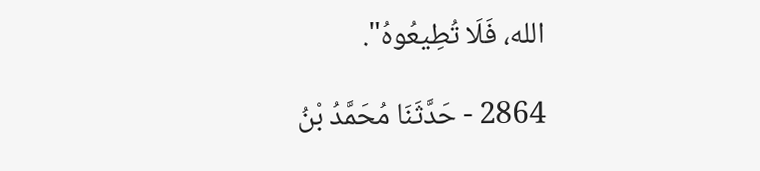الله، فَلَا تُطِيعُوهُ".

2864 - حَدَّثَنَا مُحَمَّدُ بْنُ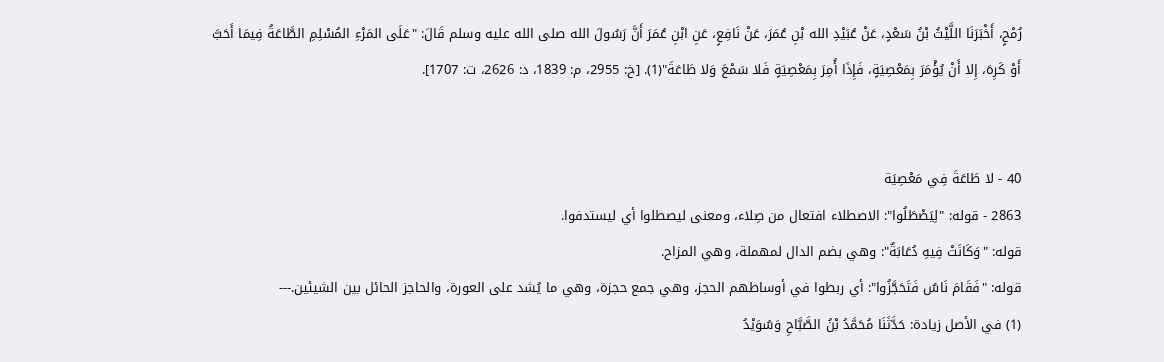رُمْحٍ، أَخْبَرَنَا اللَّيْثُ بْنُ سَعْدٍ، عَنْ عُبَيْدِ الله بْنِ عُمَرَ، عَنْ نَافِعٍ، عَنِ ابْنِ عُمَرَ أَنَّ رَسُولَ الله صلى الله عليه وسلم قَالَ: "عَلَى المَرْءِ المُسْلِمِ الطَّاعَةُ فِيمَا أَحَبَّ أَوْ كَرِهَ، إِلا أَنْ يُؤْمَرَ بِمَعْصِيَةٍ، فَإِذَا أُمِرَ بِمَعْصِيَةٍ فَلا سَمْعَ وَلا طَاعَةَ"(1). [خ: 2955، م: 1839، د: 2626، ت: 1707].


40 - لا طَاعَةَ فِي مَعْصِيَة
2863 - قوله: "لِيَصْطَلُوا": الاصطلاء افتعال من صِلاء، ومعنى ليصطلوا أي ليستدفوا.
قوله: "وَكَانَتْ فِيهِ دُعَابَةٌ": وهي بضم الدال لمهملة، وهي المزاح.
قوله: "فَقَامَ نَاسٌ فَتَحَجَّزُوا": أي ربطوا في أوساطهم الحجز، وهي جمع حجزة، وهي ما يُشد على العورة، والحاجز الحائل بين الشيئين.---
(1) في الأصل زيادة: حَدَّثَنَا مُحَمَّدُ بْنُ الصَّبَّاحِ وَسُوَيْدُ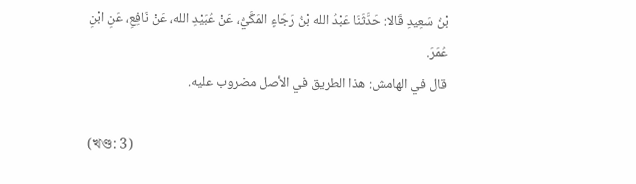بْنُ سَعِيدِ قَالا: حَدَّثَنَا عَبْدُ الله بْنُ رَجَاءٍ المَكَّيُّ، عَنْ عُبَيْدِ الله، عَنْ نَافِعِ، عَنِ ابْنِ عُمَرَ.
قال في الهامش: هذا الطريق في الأصل مضروب عليه.

(খণ্ড: 3)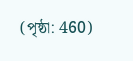(পৃষ্ঠা: 460)